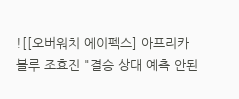![[오버워치 에이펙스] 아프리카 블루 조효진 "결승 상대 예측 안된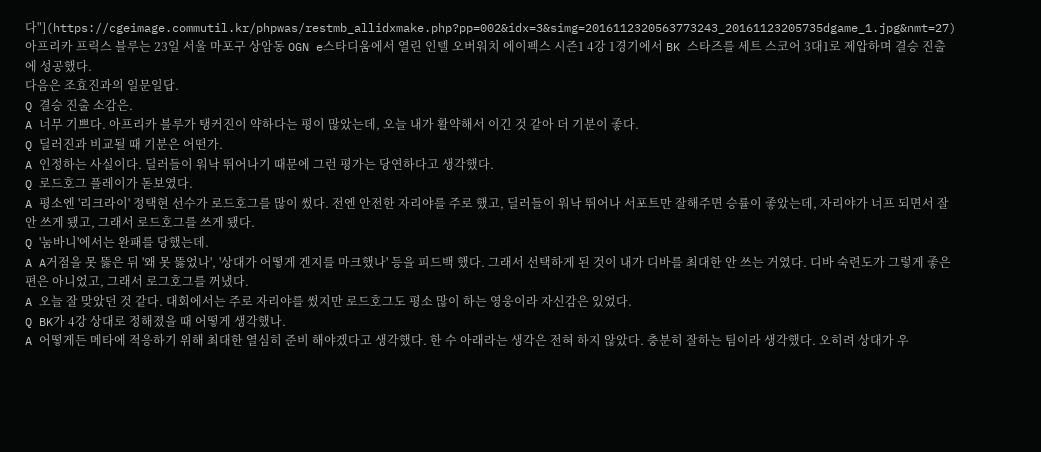다"](https://cgeimage.commutil.kr/phpwas/restmb_allidxmake.php?pp=002&idx=3&simg=2016112320563773243_20161123205735dgame_1.jpg&nmt=27)
아프리카 프릭스 블루는 23일 서울 마포구 상암동 OGN e스타디움에서 열린 인텔 오버워치 에이펙스 시즌1 4강 1경기에서 BK 스타즈를 세트 스코어 3대1로 제압하며 결승 진출에 성공했다.
다음은 조효진과의 일문일답.
Q 결승 진출 소감은.
A 너무 기쁘다. 아프리카 블루가 탱커진이 약하다는 평이 많았는데, 오늘 내가 활약해서 이긴 것 같아 더 기분이 좋다.
Q 딜러진과 비교될 때 기분은 어떤가.
A 인정하는 사실이다. 딜러들이 워낙 뛰어나기 때문에 그런 평가는 당연하다고 생각했다.
Q 로드호그 플레이가 돋보였다.
A 평소엔 '리크라이' 정택현 선수가 로드호그를 많이 썼다. 전엔 안전한 자리야를 주로 했고, 딜러들이 워낙 뛰어나 서포트만 잘해주면 승률이 좋았는데, 자리야가 너프 되면서 잘 안 쓰게 됐고, 그래서 로드호그를 쓰게 됐다.
Q '눔바니'에서는 완패를 당했는데.
A A거점을 못 뚫은 뒤 '왜 못 뚫었나', '상대가 어떻게 겐지를 마크했나' 등을 피드백 했다. 그래서 선택하게 된 것이 내가 디바를 최대한 안 쓰는 거였다. 디바 숙련도가 그렇게 좋은 편은 아니었고, 그래서 로그호그를 꺼냈다.
A 오늘 잘 맞았던 것 같다. 대회에서는 주로 자리야를 썼지만 로드호그도 평소 많이 하는 영웅이라 자신감은 있었다.
Q BK가 4강 상대로 정해졌을 때 어떻게 생각했나.
A 어떻게든 메타에 적응하기 위해 최대한 열심히 준비 해야겠다고 생각했다. 한 수 아래라는 생각은 전혀 하지 않았다. 충분히 잘하는 팀이라 생각했다. 오히려 상대가 우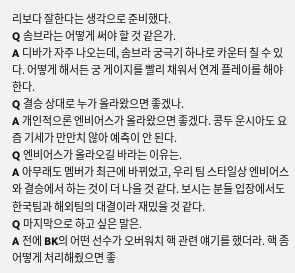리보다 잘한다는 생각으로 준비했다.
Q 솜브라는 어떻게 써야 할 것 같은가.
A 디바가 자주 나오는데, 솜브라 궁극기 하나로 카운터 칠 수 있다. 어떻게 해서든 궁 게이지를 빨리 채워서 연계 플레이를 해야 한다.
Q 결승 상대로 누가 올라왔으면 좋겠나.
A 개인적으론 엔비어스가 올라왔으면 좋겠다. 콩두 운시아도 요즘 기세가 만만치 않아 예측이 안 된다.
Q 엔비어스가 올라오길 바라는 이유는.
A 아무래도 멤버가 최근에 바뀌었고, 우리 팀 스타일상 엔비어스와 결승에서 하는 것이 더 나을 것 같다. 보시는 분들 입장에서도 한국팀과 해외팀의 대결이라 재밌을 것 같다.
Q 마지막으로 하고 싶은 말은.
A 전에 BK의 어떤 선수가 오버워치 핵 관련 얘기를 했더라. 핵 좀 어떻게 처리해줬으면 좋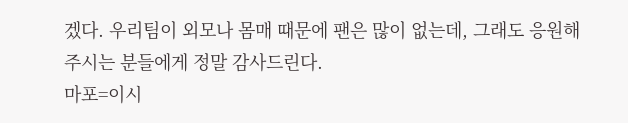겠다. 우리팀이 외모나 몸매 때문에 팬은 많이 없는데, 그래도 응원해주시는 분들에게 정말 감사드린다.
마포=이시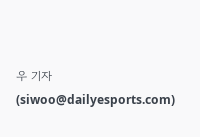우 기자(siwoo@dailyesports.com)